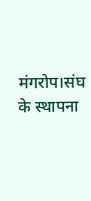मंगरोप।संघ के स्थापना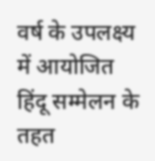वर्ष के उपलक्ष्य में आयोजित हिंदू सम्मेलन के तहत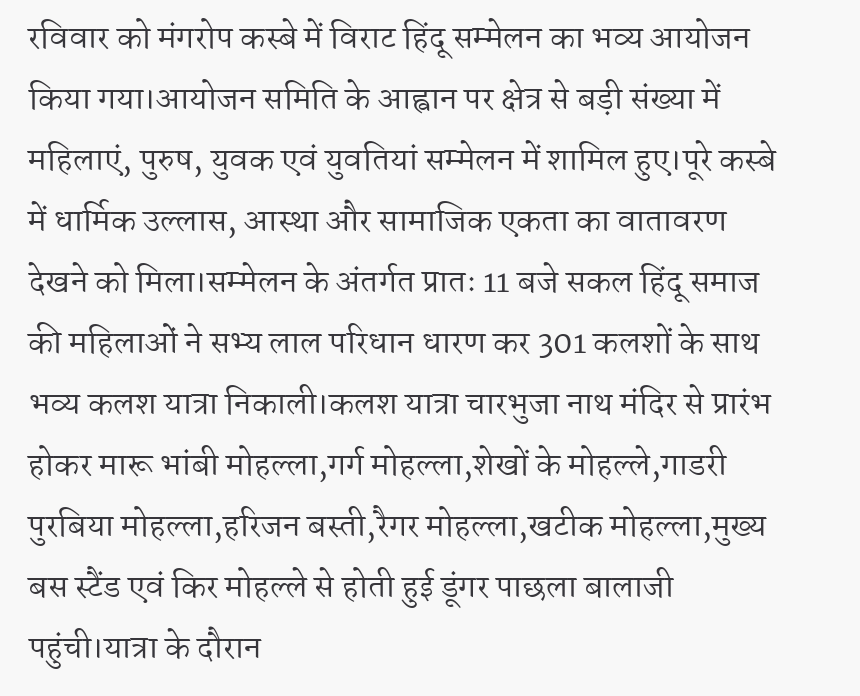रविवार को मंगरोप कस्बे में विराट हिंदू सम्मेलन का भव्य आयोजन किया गया।आयोजन समिति के आह्वान पर क्षेत्र से बड़ी संख्या में महिलाएं, पुरुष, युवक एवं युवतियां सम्मेलन में शामिल हुए।पूरे कस्बे में धार्मिक उल्लास, आस्था और सामाजिक एकता का वातावरण देखने को मिला।सम्मेलन के अंतर्गत प्रातः 11 बजे सकल हिंदू समाज की महिलाओं ने सभ्य लाल परिधान धारण कर 301 कलशों के साथ भव्य कलश यात्रा निकाली।कलश यात्रा चारभुजा नाथ मंदिर से प्रारंभ होकर मारू भांबी मोहल्ला,गर्ग मोहल्ला,शेखों के मोहल्ले,गाडरी पुरबिया मोहल्ला,हरिजन बस्ती,रैगर मोहल्ला,खटीक मोहल्ला,मुख्य बस स्टैंड एवं किर मोहल्ले से होती हुई डूंगर पाछला बालाजी पहुंची।यात्रा के दौरान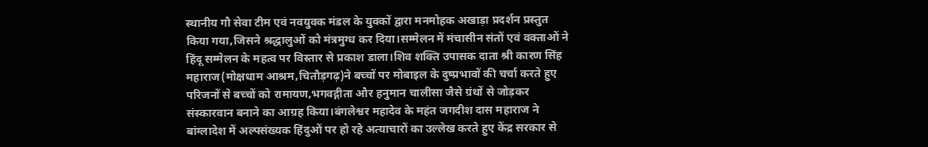स्थानीय गौ सेवा टीम एवं नवयुवक मंडल के युवकों द्वारा मनमोहक अखाड़ा प्रदर्शन प्रस्तुत किया गया,जिसने श्रद्धालुओं को मंत्रमुग्ध कर दिया।सम्मेलन में मंचासीन संतों एवं वक्ताओं ने हिंदू सम्मेलन के महत्व पर विस्तार से प्रकाश डाला।शिव शक्ति उपासक दाता श्री कारण सिंह महाराज(मोक्षधाम आश्रम,चितौड़गढ़)ने बच्चों पर मोबाइल के दुष्प्रभावों की चर्चा करते हुए परिजनों से बच्चों को रामायण,भगवद्गीता और हनुमान चालीसा जैसे ग्रंथों से जोड़कर संस्कारवान बनाने का आग्रह किया।बंगलेश्वर महादेव के महंत जगदीश दास महाराज ने बांग्लादेश में अल्पसंख्यक हिंदुओं पर हो रहे अत्याचारों का उल्लेख करते हुए केंद्र सरकार से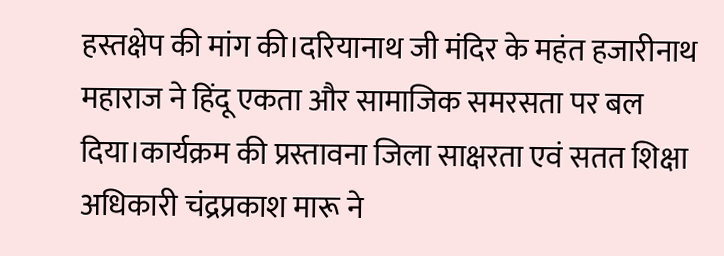हस्तक्षेप की मांग की।दरियानाथ जी मंदिर के महंत हजारीनाथ महाराज ने हिंदू एकता और सामाजिक समरसता पर बल दिया।कार्यक्रम की प्रस्तावना जिला साक्षरता एवं सतत शिक्षा अधिकारी चंद्रप्रकाश मारू ने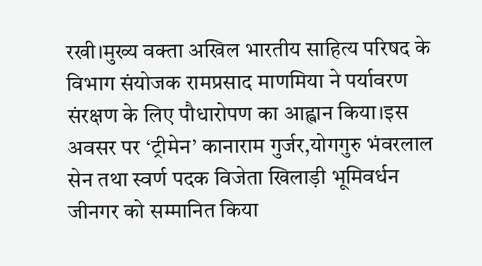रखी।मुख्य वक्ता अखिल भारतीय साहित्य परिषद के विभाग संयोजक रामप्रसाद माणमिया ने पर्यावरण संरक्षण के लिए पौधारोपण का आह्वान किया।इस अवसर पर ‘ट्रीमेन’ कानाराम गुर्जर,योगगुरु भंवरलाल सेन तथा स्वर्ण पदक विजेता खिलाड़ी भूमिवर्धन जीनगर को सम्मानित किया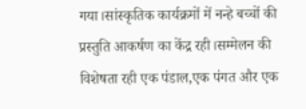गया।सांस्कृतिक कार्यक्रमों में नन्हे बच्चों की प्रस्तुति आकर्षण का केंद्र रही।सम्मेलन की विशेषता रही एक पंडाल,एक पंगत और एक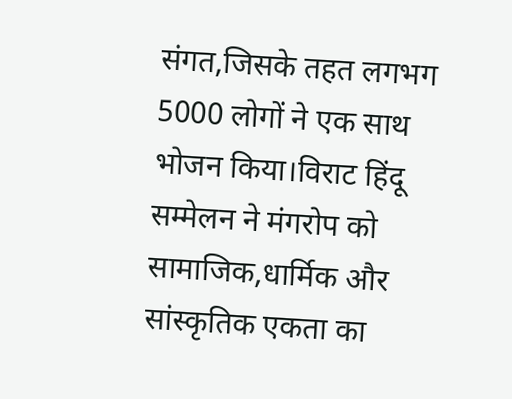संगत,जिसके तहत लगभग 5000 लोगों ने एक साथ भोजन किया।विराट हिंदू सम्मेलन ने मंगरोप को सामाजिक,धार्मिक और सांस्कृतिक एकता का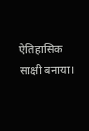ऐतिहासिक साक्षी बनाया।